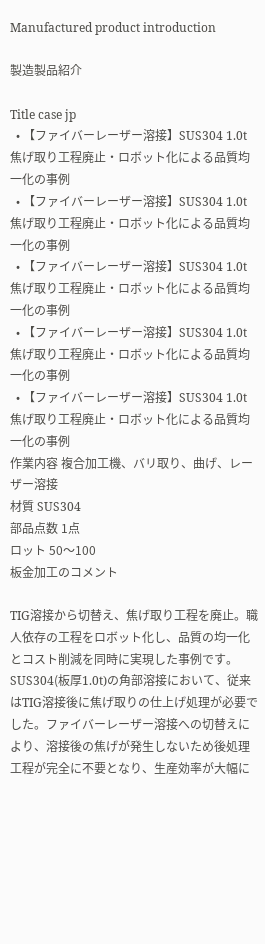Manufactured product introduction

製造製品紹介

Title case jp
  • 【ファイバーレーザー溶接】SUS304 1.0t 焦げ取り工程廃止・ロボット化による品質均一化の事例
  • 【ファイバーレーザー溶接】SUS304 1.0t 焦げ取り工程廃止・ロボット化による品質均一化の事例
  • 【ファイバーレーザー溶接】SUS304 1.0t 焦げ取り工程廃止・ロボット化による品質均一化の事例
  • 【ファイバーレーザー溶接】SUS304 1.0t 焦げ取り工程廃止・ロボット化による品質均一化の事例
  • 【ファイバーレーザー溶接】SUS304 1.0t 焦げ取り工程廃止・ロボット化による品質均一化の事例
作業内容 複合加工機、バリ取り、曲げ、レーザー溶接
材質 SUS304
部品点数 1点
ロット 50〜100
板金加工のコメント

TIG溶接から切替え、焦げ取り工程を廃止。職人依存の工程をロボット化し、品質の均一化とコスト削減を同時に実現した事例です。
SUS304(板厚1.0t)の角部溶接において、従来はTIG溶接後に焦げ取りの仕上げ処理が必要でした。ファイバーレーザー溶接への切替えにより、溶接後の焦げが発生しないため後処理工程が完全に不要となり、生産効率が大幅に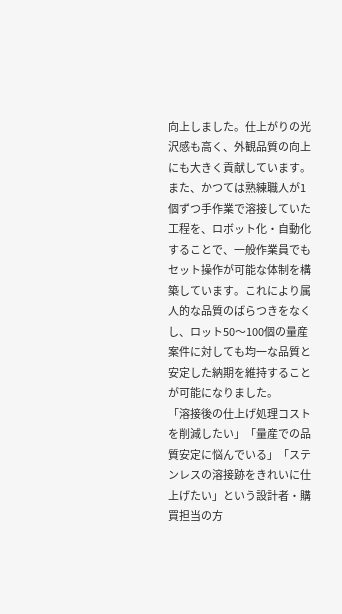向上しました。仕上がりの光沢感も高く、外観品質の向上にも大きく貢献しています。
また、かつては熟練職人が1個ずつ手作業で溶接していた工程を、ロボット化・自動化することで、一般作業員でもセット操作が可能な体制を構築しています。これにより属人的な品質のばらつきをなくし、ロット50〜100個の量産案件に対しても均一な品質と安定した納期を維持することが可能になりました。
「溶接後の仕上げ処理コストを削減したい」「量産での品質安定に悩んでいる」「ステンレスの溶接跡をきれいに仕上げたい」という設計者・購買担当の方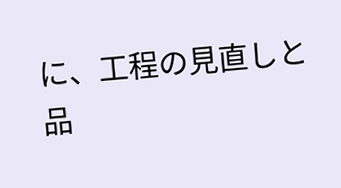に、工程の見直しと品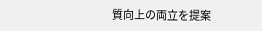質向上の両立を提案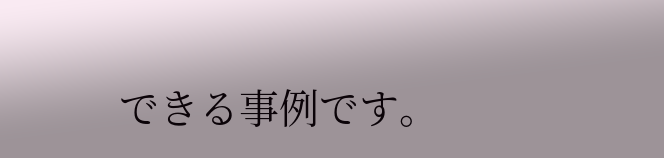できる事例です。